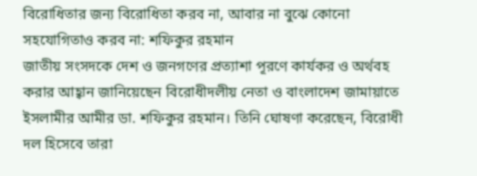বিরোধিতার জন্য বিরোধিতা করব না, আবার না বুঝে কোনো সহযোগিতাও করব না: শফিকুর রহমান
জাতীয় সংসদকে দেশ ও জনগণের প্রত্যাশা পূরণে কার্যকর ও অর্থবহ করার আহ্বান জানিয়েছেন বিরোধীদলীয় নেতা ও বাংলাদেশ জামায়াতে ইসলামীর আমীর ডা. শফিকুর রহমান। তিনি ঘোষণা করেছেন, বিরোধী দল হিসেবে তারা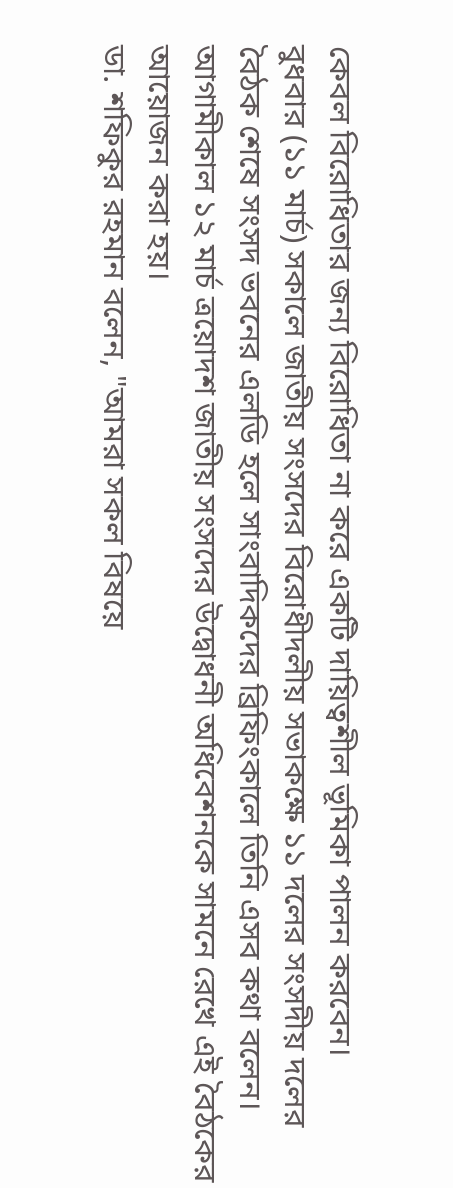কেবল বিরোধিতার জন্য বিরোধিতা না করে একটি দায়িত্বশীল ভূমিকা পালন করবেন।
বুধবার (১১ মার্চ) সকালে জাতীয় সংসদের বিরোধীদলীয় সভাকক্ষে ১১ দলের সংসদীয় দলের বৈঠক শেষে সংসদ ভবনের এলডি হলে সাংবাদিকদের ব্রিফিংকালে তিনি এসব কথা বলেন। আগামীকাল ১২ মার্চ ত্রয়োদশ জাতীয় সংসদের উদ্বোধনী অধিবেশনকে সামনে রেখে এই বৈঠকের আয়োজন করা হয়।
ডা. শফিকুর রহমান বলেন, "আমরা সকল বিষয়ে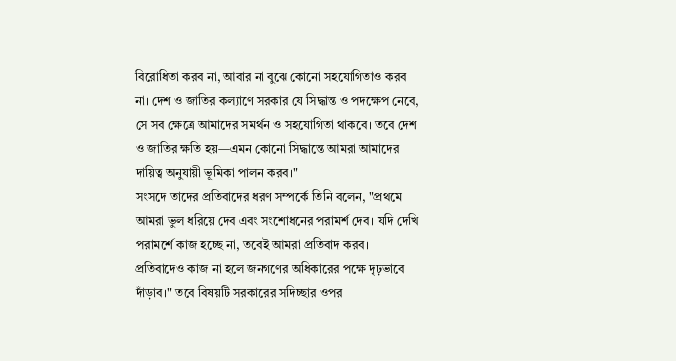বিরোধিতা করব না, আবার না বুঝে কোনো সহযোগিতাও করব না। দেশ ও জাতির কল্যাণে সরকার যে সিদ্ধান্ত ও পদক্ষেপ নেবে, সে সব ক্ষেত্রে আমাদের সমর্থন ও সহযোগিতা থাকবে। তবে দেশ ও জাতির ক্ষতি হয়—এমন কোনো সিদ্ধান্তে আমরা আমাদের দায়িত্ব অনুযায়ী ভূমিকা পালন করব।"
সংসদে তাদের প্রতিবাদের ধরণ সম্পর্কে তিনি বলেন, "প্রথমে আমরা ভুল ধরিয়ে দেব এবং সংশোধনের পরামর্শ দেব। যদি দেখি পরামর্শে কাজ হচ্ছে না, তবেই আমরা প্রতিবাদ করব। প্রতিবাদেও কাজ না হলে জনগণের অধিকারের পক্ষে দৃঢ়ভাবে দাঁড়াব।" তবে বিষয়টি সরকারের সদিচ্ছার ওপর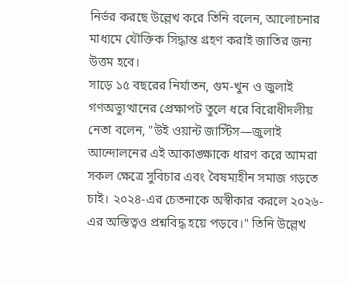নির্ভর করছে উল্লেখ করে তিনি বলেন, আলোচনার মাধ্যমে যৌক্তিক সিদ্ধান্ত গ্রহণ করাই জাতির জন্য উত্তম হবে।
সাড়ে ১৫ বছরের নির্যাতন, গুম-খুন ও জুলাই গণঅভ্যুত্থানের প্রেক্ষাপট তুলে ধরে বিরোধীদলীয় নেতা বলেন, "উই ওয়ান্ট জাস্টিস—জুলাই আন্দোলনের এই আকাঙ্ক্ষাকে ধারণ করে আমরা সকল ক্ষেত্রে সুবিচার এবং বৈষম্যহীন সমাজ গড়তে চাই। ২০২৪-এর চেতনাকে অস্বীকার করলে ২০২৬-এর অস্তিত্বও প্রশ্নবিদ্ধ হয়ে পড়বে।" তিনি উল্লেখ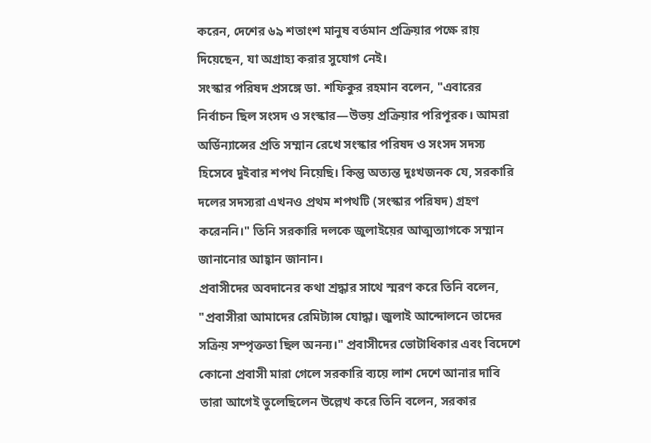করেন, দেশের ৬৯ শতাংশ মানুষ বর্তমান প্রক্রিয়ার পক্ষে রায় দিয়েছেন, যা অগ্রাহ্য করার সুযোগ নেই।
সংস্কার পরিষদ প্রসঙ্গে ডা. শফিকুর রহমান বলেন, "এবারের নির্বাচন ছিল সংসদ ও সংস্কার—উভয় প্রক্রিয়ার পরিপূরক। আমরা অর্ডিন্যান্সের প্রতি সম্মান রেখে সংস্কার পরিষদ ও সংসদ সদস্য হিসেবে দুইবার শপথ নিয়েছি। কিন্তু অত্যন্ত দুঃখজনক যে, সরকারি দলের সদস্যরা এখনও প্রথম শপথটি (সংস্কার পরিষদ) গ্রহণ করেননি।" তিনি সরকারি দলকে জুলাইয়ের আত্মত্যাগকে সম্মান জানানোর আহ্বান জানান।
প্রবাসীদের অবদানের কথা শ্রদ্ধার সাথে স্মরণ করে তিনি বলেন, "প্রবাসীরা আমাদের রেমিট্যান্স যোদ্ধা। জুলাই আন্দোলনে তাদের সক্রিয় সম্পৃক্ততা ছিল অনন্য।" প্রবাসীদের ভোটাধিকার এবং বিদেশে কোনো প্রবাসী মারা গেলে সরকারি ব্যয়ে লাশ দেশে আনার দাবি তারা আগেই তুলেছিলেন উল্লেখ করে তিনি বলেন, সরকার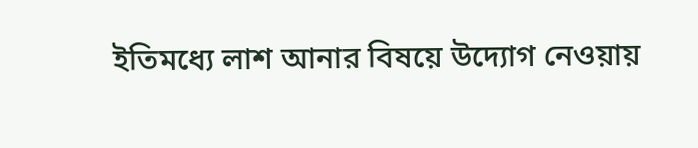ইতিমধ্যে লাশ আনার বিষয়ে উদ্যোগ নেওয়ায়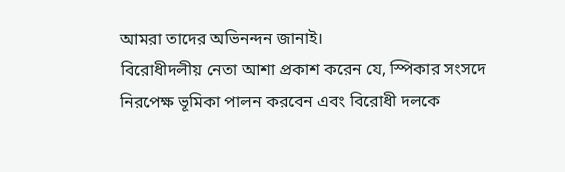আমরা তাদের অভিনন্দন জানাই।
বিরোধীদলীয় নেতা আশা প্রকাশ করেন যে, স্পিকার সংসদে নিরপেক্ষ ভূমিকা পালন করবেন এবং বিরোধী দলকে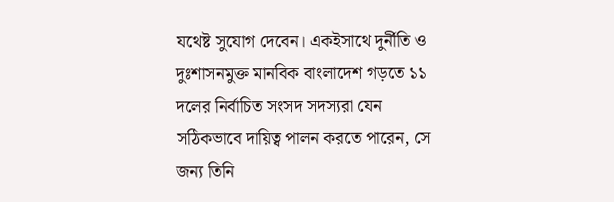যথেষ্ট সুযোগ দেবেন। একইসাথে দুর্নীতি ও দুঃশাসনমুক্ত মানবিক বাংলাদেশ গড়তে ১১ দলের নির্বাচিত সংসদ সদস্যরা যেন সঠিকভাবে দায়িত্ব পালন করতে পারেন, সে জন্য তিনি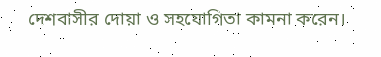দেশবাসীর দোয়া ও সহযোগিতা কামনা করেন।